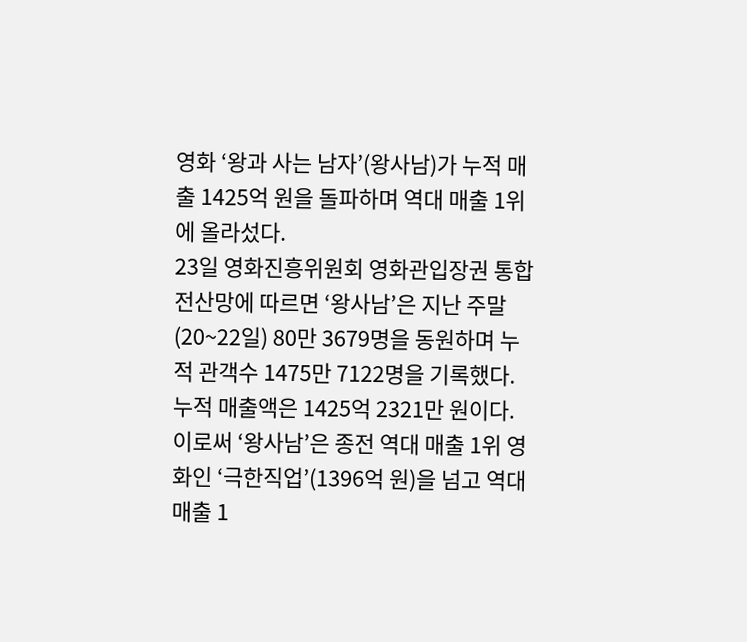영화 ‘왕과 사는 남자’(왕사남)가 누적 매출 1425억 원을 돌파하며 역대 매출 1위에 올라섰다.
23일 영화진흥위원회 영화관입장권 통합전산망에 따르면 ‘왕사남’은 지난 주말(20~22일) 80만 3679명을 동원하며 누적 관객수 1475만 7122명을 기록했다.
누적 매출액은 1425억 2321만 원이다. 이로써 ‘왕사남’은 종전 역대 매출 1위 영화인 ‘극한직업’(1396억 원)을 넘고 역대 매출 1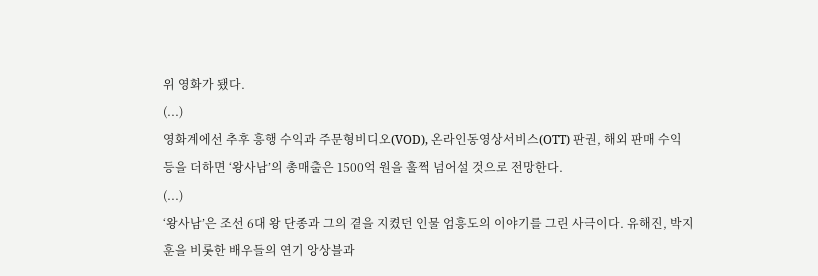위 영화가 됐다.
(...)
영화계에선 추후 흥행 수익과 주문형비디오(VOD), 온라인동영상서비스(OTT) 판권, 해외 판매 수익 등을 더하면 ‘왕사남’의 총매출은 1500억 원을 훌쩍 넘어설 것으로 전망한다.
(...)
‘왕사남’은 조선 6대 왕 단종과 그의 곁을 지켰던 인물 엄흥도의 이야기를 그린 사극이다. 유해진, 박지훈을 비롯한 배우들의 연기 앙상블과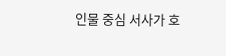인물 중심 서사가 호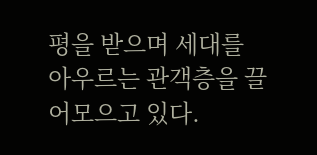평을 받으며 세대를 아우르는 관객층을 끌어모으고 있다.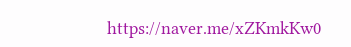https://naver.me/xZKmkKw0